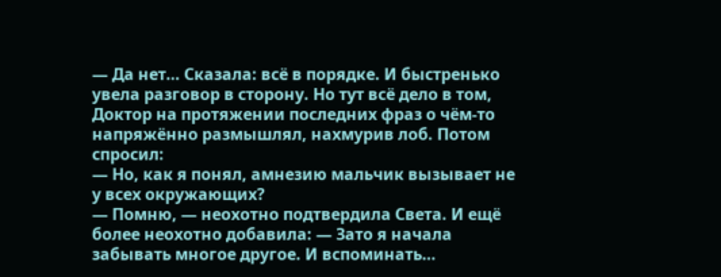— Да нет… Сказала: всё в порядке. И быстренько увела разговор в сторону. Но тут всё дело в том,
Доктор на протяжении последних фраз о чём-то напряжённо размышлял, нахмурив лоб. Потом спросил:
— Но, как я понял, амнезию мальчик вызывает не у всех окружающих?
— Помню, — неохотно подтвердила Света. И ещё более неохотно добавила: — Зато я начала забывать многое другое. И вспоминать…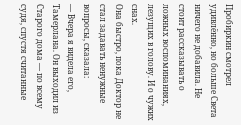Пробиркин смотрел удивлённо, но больше Света ничего не добавила. Не стоит рассказывать о ложных воспоминаниях, лезущих в голову. И о чужих снах.
Она быстро, пока Доктор не стал задавать ненужные вопросы, сказала:
— Вчера я видела его, Тамерлана. Он выходил из Старого дома — по всему судя, спустя считанные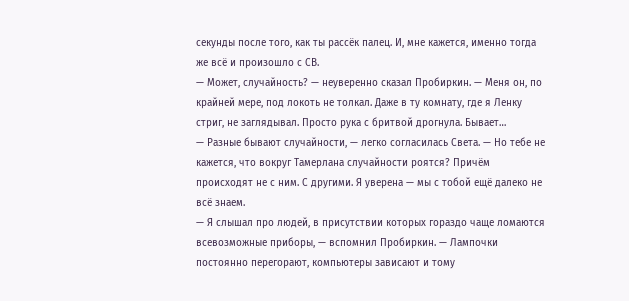секунды после того, как ты рассёк палец. И, мне кажется, именно тогда же всё и произошло с СВ.
— Может, случайность? — неуверенно сказал Пробиркин. — Меня он, по крайней мере, под локоть не толкал. Даже в ту комнату, где я Ленку стриг, не заглядывал. Просто рука с бритвой дрогнула. Бывает…
— Разные бывают случайности, — легко согласилась Света. — Но тебе не кажется, что вокруг Тамерлана случайности роятся? Причём происходят не с ним. С другими. Я уверена — мы с тобой ещё далеко не всё знаем.
— Я слышал про людей, в присутствии которых гораздо чаще ломаются всевозможные приборы, — вспомнил Пробиркин. — Лампочки постоянно перегорают, компьютеры зависают и тому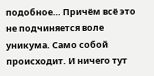подобное… Причём всё это не подчиняется воле уникума. Само собой происходит. И ничего тут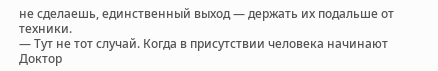не сделаешь, единственный выход — держать их подальше от техники.
— Тут не тот случай. Когда в присутствии человека начинают
Доктор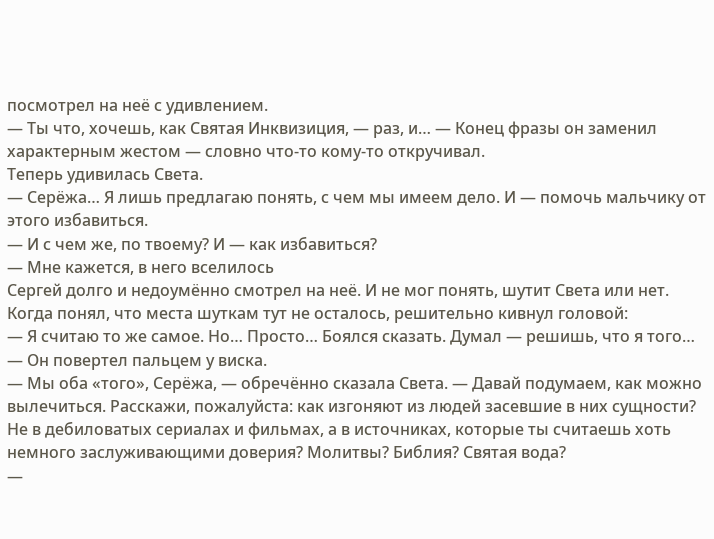посмотрел на неё с удивлением.
— Ты что, хочешь, как Святая Инквизиция, — раз, и… — Конец фразы он заменил характерным жестом — словно что-то кому-то откручивал.
Теперь удивилась Света.
— Серёжа… Я лишь предлагаю понять, с чем мы имеем дело. И — помочь мальчику от этого избавиться.
— И с чем же, по твоему? И — как избавиться?
— Мне кажется, в него вселилось
Сергей долго и недоумённо смотрел на неё. И не мог понять, шутит Света или нет. Когда понял, что места шуткам тут не осталось, решительно кивнул головой:
— Я считаю то же самое. Но… Просто… Боялся сказать. Думал — решишь, что я того… — Он повертел пальцем у виска.
— Мы оба «того», Серёжа, — обречённо сказала Света. — Давай подумаем, как можно вылечиться. Расскажи, пожалуйста: как изгоняют из людей засевшие в них сущности? Не в дебиловатых сериалах и фильмах, а в источниках, которые ты считаешь хоть немного заслуживающими доверия? Молитвы? Библия? Святая вода?
—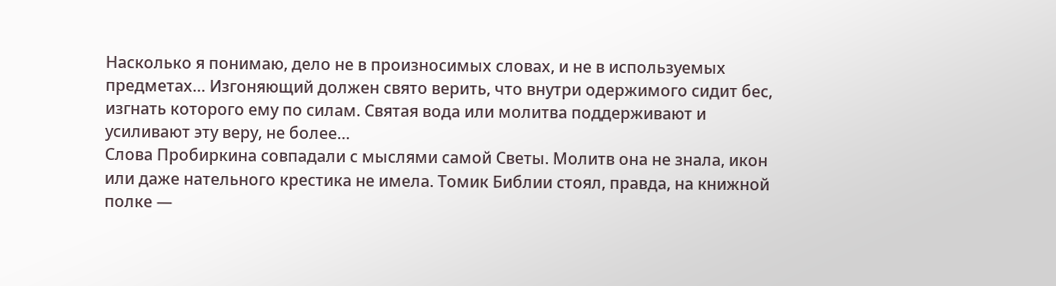Насколько я понимаю, дело не в произносимых словах, и не в используемых предметах… Изгоняющий должен свято верить, что внутри одержимого сидит бес, изгнать которого ему по силам. Святая вода или молитва поддерживают и усиливают эту веру, не более…
Слова Пробиркина совпадали с мыслями самой Светы. Молитв она не знала, икон или даже нательного крестика не имела. Томик Библии стоял, правда, на книжной полке —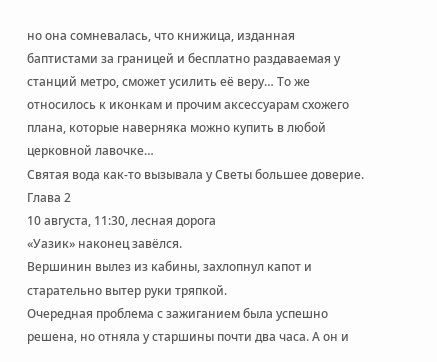но она сомневалась, что книжица, изданная баптистами за границей и бесплатно раздаваемая у станций метро, сможет усилить её веру… То же относилось к иконкам и прочим аксессуарам схожего плана, которые наверняка можно купить в любой церковной лавочке…
Святая вода как-то вызывала у Светы большее доверие.
Глава 2
10 августа, 11:30, лесная дорога
«Уазик» наконец завёлся.
Вершинин вылез из кабины, захлопнул капот и старательно вытер руки тряпкой.
Очередная проблема с зажиганием была успешно решена, но отняла у старшины почти два часа. А он и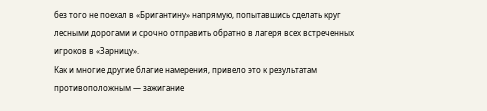без того не поехал в «Бригантину» напрямую, попытавшись сделать круг лесными дорогами и срочно отправить обратно в лагеря всех встреченных игроков в «Зарницу».
Как и многие другие благие намерения, привело это к результатам противоположным — зажигание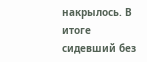накрылось. В итоге сидевший без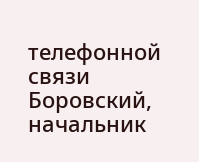телефонной связи Боровский, начальник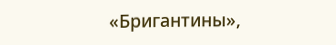«Бригантины»,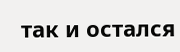так и остался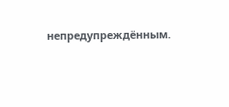непредупреждённым.